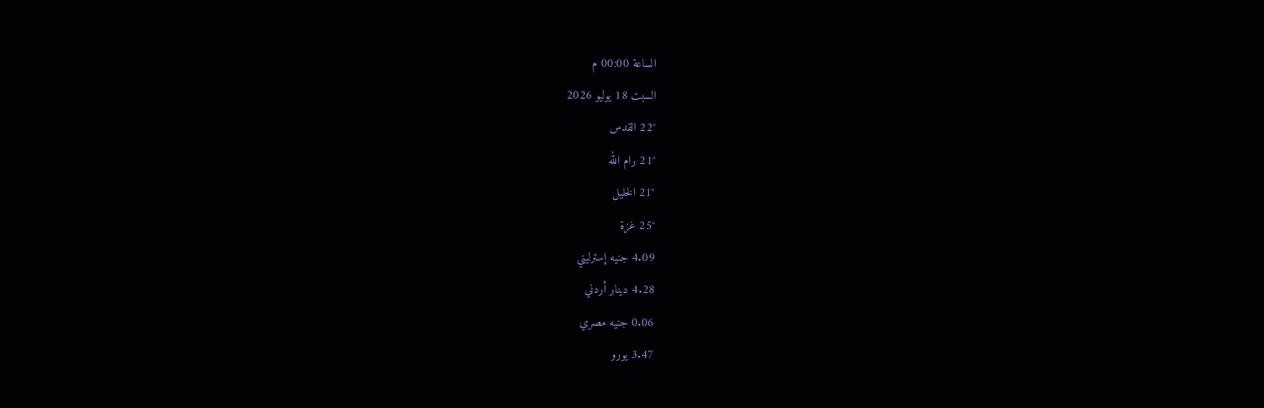الساعة 00:00 م
السبت 18 يوليو 2026
22° القدس
21° رام الله
21° الخليل
25° غزة
4.09 جنيه إسترليني
4.28 دينار أردني
0.06 جنيه مصري
3.47 يورو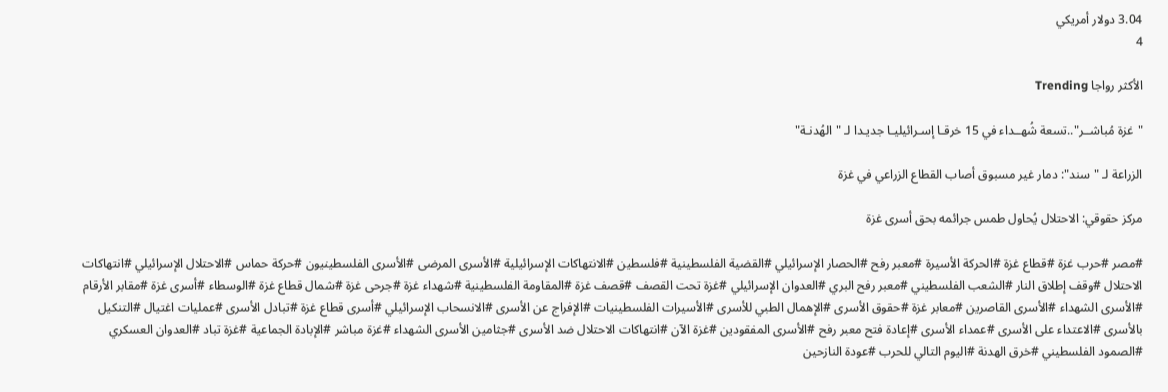3.04 دولار أمريكي
4

الأكثر رواجا Trending

"غزة مُباشــر"..تسعة شُهــداء في 15 خرقـا إسـرائيليـا جديـدا لـ "الهُدنـة"

الزراعة لـ "سند": دمار غير مسبوق أصاب القطاع الزراعي في غزة

مركز حقوقي: الاحتلال يُحاول طمس جرائمه بحق أسرى غزة

#مصر #حرب غزة #قطاع غزة #الحركة الأسيرة #معبر رفح #الحصار الإسرائيلي #القضية الفلسطينية #فلسطين #الانتهاكات الإسرائيلية #الأسرى المرضى #الأسرى الفلسطينيون #حركة حماس #الاحتلال الإسرائيلي #انتهاكات الاحتلال #وقف إطلاق النار #الشعب الفلسطيني #معبر رفح البري #العدوان الإسرائيلي #غزة تحت القصف #قصف غزة #المقاومة الفلسطينية #شهداء غزة #جرحى غزة #شمال قطاع غزة #الوسطاء #أسرى غزة #مقابر الأرقام #الأسرى الشهداء #الأسرى القاصرين #معابر غزة #حقوق الأسرى #الإهمال الطبي للأسرى #الأسيرات الفلسطينيات #الإفراج عن الأسرى #الانسحاب الإسرائيلي #أسرى قطاع غزة #تبادل الأسرى #عمليات اغتيال #التنكيل بالأسرى #الاعتداء على الأسرى #عمداء الأسرى #إعادة فتح معبر رفح #الأسرى المفقودين #غزة الآن #انتهاكات الاحتلال ضد الأسرى #جثامين الأسرى الشهداء #غزة مباشر #الإبادة الجماعية #غزة تباد #العدوان العسكري #الصمود الفلسطيني #خرق الهدنة #اليوم التالي للحرب #عودة النازحين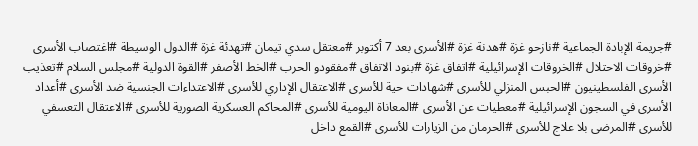#جريمة الإبادة الجماعية #نازحو غزة #هدنة غزة #الأسرى بعد 7 أكتوبر #معتقل سدي تيمان #تهدئة غزة #الدول الوسيطة #اغتصاب الأسرى #خروقات الاحتلال #الخروقات الإسرائيلية #اتفاق غزة #بنود الاتفاق #مفقودو الحرب #الخط الأصفر #القوة الدولية #مجلس السلام #تعذيب الأسرى الفلسطينيون #الحبس المنزلي للأسرى #شهادات حية للأسرى #الاعتقال الإداري للأسرى #الاعتداءات الجنسية ضد الأسرى #أعداد الأسرى في السجون الإسرائيلية #معطيات عن الأسرى #المعاناة اليومية للأسرى #المحاكم العسكرية الصورية للأسرى #الاعتقال التعسفي للأسرى #المرضى بلا علاج للأسرى #الحرمان من الزيارات للأسرى #القمع داخل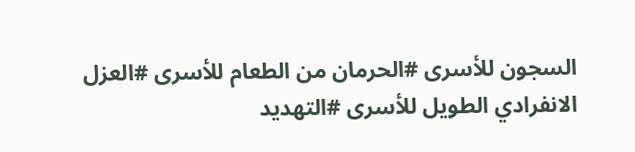السجون للأسرى #الحرمان من الطعام للأسرى #العزل الانفرادي الطويل للأسرى #التهديد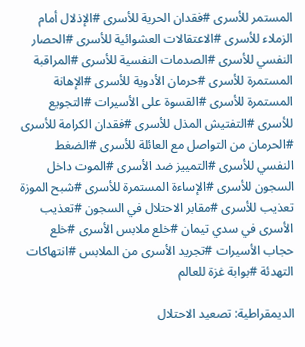المستمر للأسرى #فقدان الحرية للأسرى #الإذلال أمام الزملاء للأسرى #الاعتقالات العشوائية للأسرى #الحصار النفسي للأسرى #الصدمات النفسية للأسرى #المراقبة المستمرة للأسرى #حرمان الأدوية للأسرى #الإهانة المستمرة للأسرى #القسوة على الأسيرات #التجويع للأسرى #التفتيش المذل للأسرى #فقدان الكرامة للأسرى #الحرمان من التواصل مع العائلة للأسرى #الضغط النفسي للأسرى #التمييز ضد الأسرى #الموت داخل السجون للأسرى #الإساءة المستمرة للأسرى #شبح الموزة تعذيب للأسرى #مقابر الاحتلال في السجون #تعذيب الأسرى في سدي تيمان #خلع ملابس الأسرى #خلع حجاب الأسيرات #تجريد الأسرى من الملابس #انتهاكات التهدئة #بوابة غزة للعالم

الديمقراطية: تصعيد الاحتلال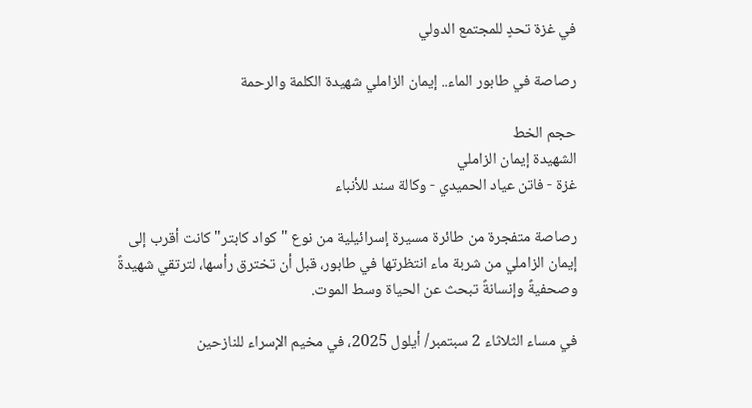في غزة تحدٍ للمجتمع الدولي

رصاصة في طابور الماء.. إيمان الزاملي شهيدة الكلمة والرحمة

حجم الخط
الشهيدة إيمان الزاملي
غزة - فاتن عياد الحميدي - وكالة سند للأنباء

رصاصة متفجرة من طائرة مسيرة إسرائيلية من نوع "كواد كابتر" كانت أقرب إلى إيمان الزاملي من شربة ماء انتظرتها في طابور، قبل أن تخترق رأسها، لترتقي شهيدةً وصحفيةً وإنسانةً تبحث عن الحياة وسط الموت.

في مساء الثلاثاء 2 سبتمبر/ أيلول 2025، في مخيم الإسراء للنازحين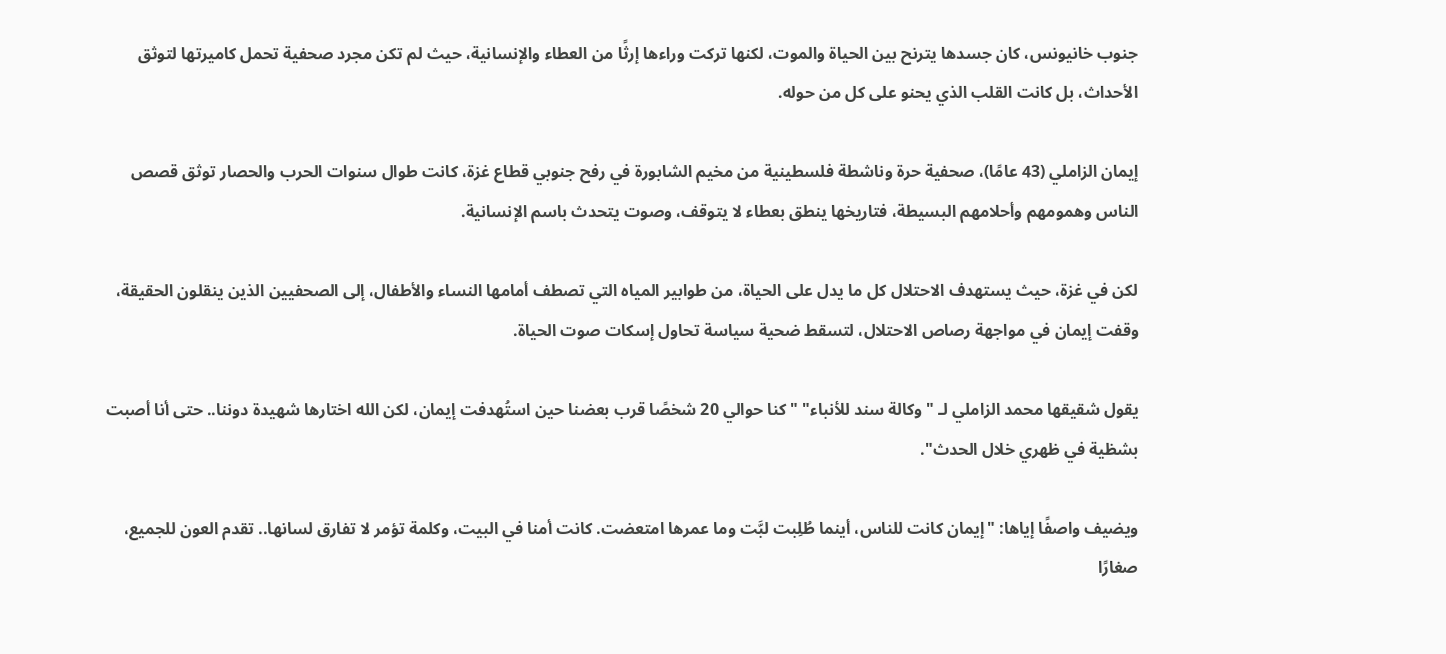جنوب خانيونس، كان جسدها يترنح بين الحياة والموت، لكنها تركت وراءها إرثًا من العطاء والإنسانية، حيث لم تكن مجرد صحفية تحمل كاميرتها لتوثق الأحداث، بل كانت القلب الذي يحنو على كل من حوله.

إيمان الزاملي (43 عامًا)، صحفية حرة وناشطة فلسطينية من مخيم الشابورة في رفح جنوبي قطاع غزة، كانت طوال سنوات الحرب والحصار توثق قصص الناس وهمومهم وأحلامهم البسيطة، فتاريخها ينطق بعطاء لا يتوقف، وصوت يتحدث باسم الإنسانية.

لكن في غزة، حيث يستهدف الاحتلال كل ما يدل على الحياة، من طوابير المياه التي تصطف أمامها النساء والأطفال، إلى الصحفيين الذين ينقلون الحقيقة، وقفت إيمان في مواجهة رصاص الاحتلال، لتسقط ضحية سياسة تحاول إسكات صوت الحياة.

يقول شقيقها محمد الزاملي لـ "وكالة سند للأنباء" "كنا حوالي 20 شخصًا قرب بعضنا حين استُهدفت إيمان، لكن الله اختارها شهيدة دوننا.. حتى أنا أصبت بشظية في ظهري خلال الحدث".

ويضيف واصفًا إياها: "إيمان كانت للناس، أينما طُلِبت لبَّت وما عمرها امتعضت. كانت أمنا في البيت، وكلمة تؤمر لا تفارق لسانها.. تقدم العون للجميع، صغارًا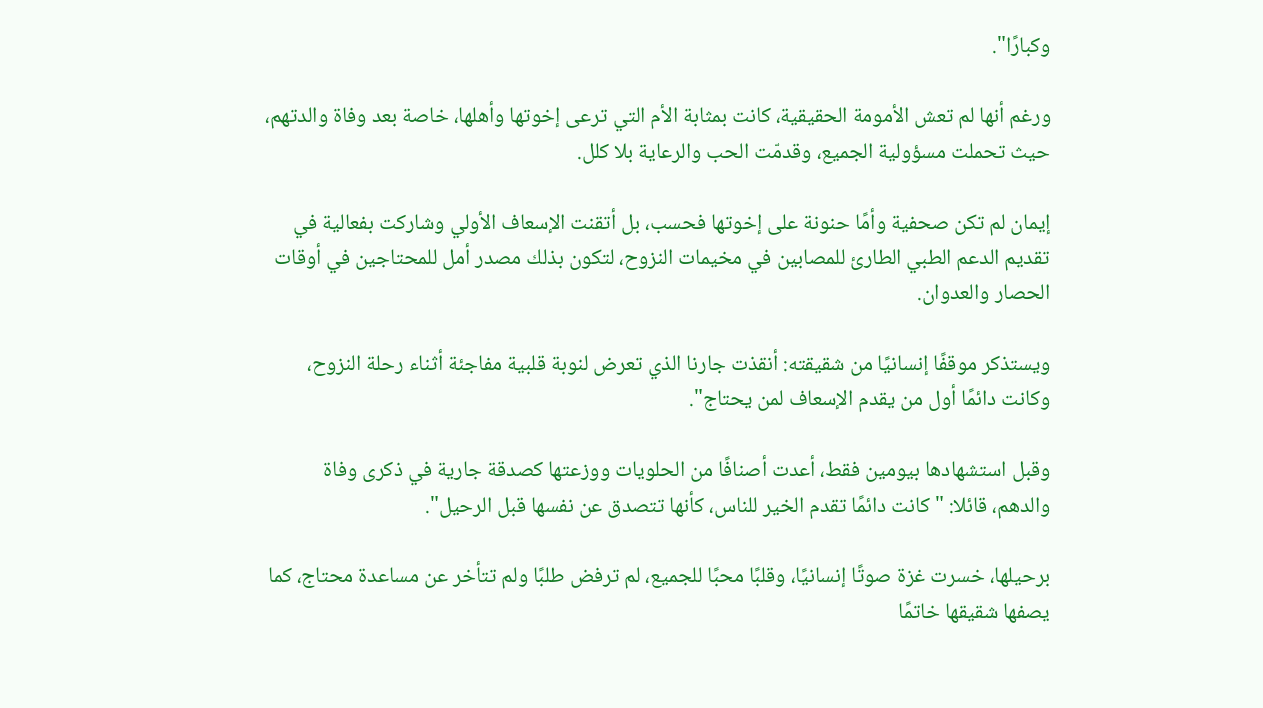وكبارًا".

ورغم أنها لم تعش الأمومة الحقيقية، كانت بمثابة الأم التي ترعى إخوتها وأهلها، خاصة بعد وفاة والدتهم، حيث تحملت مسؤولية الجميع، وقدمّت الحب والرعاية بلا كلل.

إيمان لم تكن صحفية وأمًا حنونة على إخوتها فحسب، بل أتقنت الإسعاف الأولي وشاركت بفعالية في تقديم الدعم الطبي الطارئ للمصابين في مخيمات النزوح، لتكون بذلك مصدر أمل للمحتاجين في أوقات الحصار والعدوان.

ويستذكر موقفًا إنسانيًا من شقيقته: أنقذت جارنا الذي تعرض لنوبة قلبية مفاجئة أثناء رحلة النزوح، وكانت دائمًا أول من يقدم الإسعاف لمن يحتاج".

وقبل استشهادها بيومين فقط، أعدت أصنافًا من الحلويات ووزعتها كصدقة جارية في ذكرى وفاة والدهم، قائلا: "كانت دائمًا تقدم الخير للناس، كأنها تتصدق عن نفسها قبل الرحيل".

برحيلها، خسرت غزة صوتًا إنسانيًا، وقلبًا محبًا للجميع، لم ترفض طلبًا ولم تتأخر عن مساعدة محتاج، كما يصفها شقيقها خاتمًا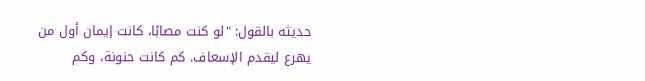حديثه بالقول: "لو كنت مصابًا، كانت إيمان أول من يهرع ليقدم الإسعاف. كم كانت حنونة، وكم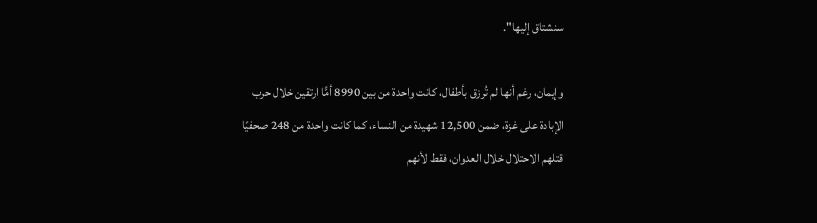سنشتاق إليها".

وإيمان، رغم أنها لم تُرزق بأطفال، كانت واحدة من بين 8990 أمًّا ارتقين خلال حرب الإبادة على غزة، ضمن 12,500 شهيدة من النساء، كما كانت واحدة من 248 صحفيًا قتلهم الاحتلال خلال العدوان، فقط لأنهم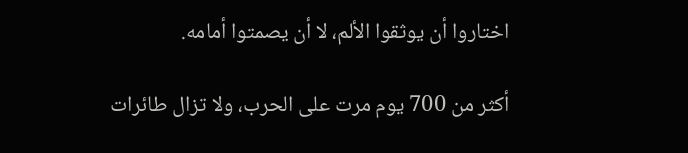اختاروا أن يوثقوا الألم، لا أن يصمتوا أمامه.

أكثر من 700 يوم مرت على الحرب، ولا تزال طائرات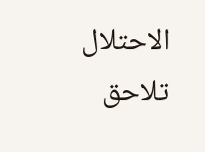الاحتلال تلاحق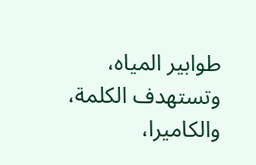طوابير المياه، وتستهدف الكلمة، والكاميرا،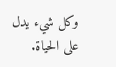وكل شيء يدل على الحياة.